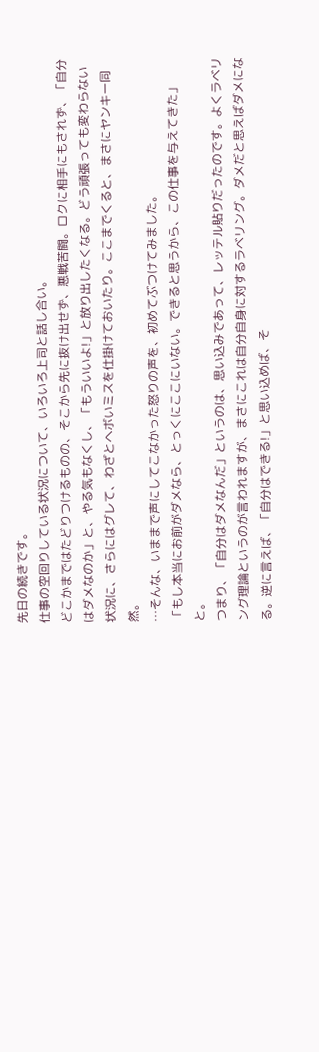先日の続きです。
仕事の空回りしている状況について、いろいろ上司と話し合い。
どこかまではたどりつけるものの、そこから先に抜け出せず、悪戦苦闘。ロクに相手にもされず、「自分はダメなのか」と、やる気もなくし、「もういいよ!」と放り出したくなる。どう頑張っても変わらない状況に、さらにはグレて、わざとヘボいミスを仕掛けておいたり。ここまでくると、まさにヤンキー同然。
…そんな、いままで声にしてこなかった怒りの声を、初めてぶつけてみました。
「もし本当にお前がダメなら、とっくにここにいない。できると思うから、この仕事を与えてきた」
と。
つまり、「自分はダメなんだ」というのは、思い込みであって、レッテル貼りだったのです。よくラベリング理論というのが言われますが、まさにこれは自分自身に対するラベリング。ダメだと思えばダメになる。逆に言えば、「自分はできる!」と思い込めば、そ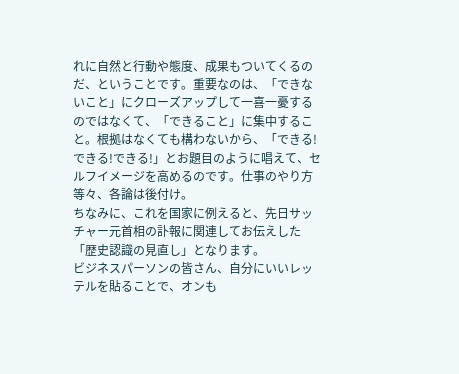れに自然と行動や態度、成果もついてくるのだ、ということです。重要なのは、「できないこと」にクローズアップして一喜一憂するのではなくて、「できること」に集中すること。根拠はなくても構わないから、「できる!できる!できる!」とお題目のように唱えて、セルフイメージを高めるのです。仕事のやり方等々、各論は後付け。
ちなみに、これを国家に例えると、先日サッチャー元首相の訃報に関連してお伝えした「歴史認識の見直し」となります。
ビジネスパーソンの皆さん、自分にいいレッテルを貼ることで、オンも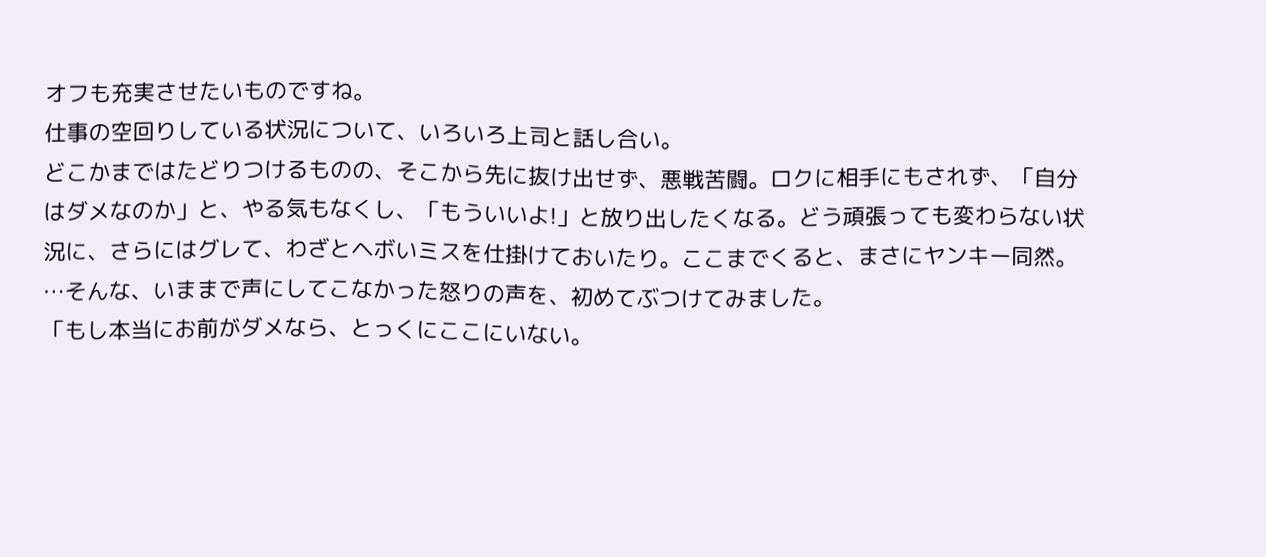オフも充実させたいものですね。
仕事の空回りしている状況について、いろいろ上司と話し合い。
どこかまではたどりつけるものの、そこから先に抜け出せず、悪戦苦闘。ロクに相手にもされず、「自分はダメなのか」と、やる気もなくし、「もういいよ!」と放り出したくなる。どう頑張っても変わらない状況に、さらにはグレて、わざとヘボいミスを仕掛けておいたり。ここまでくると、まさにヤンキー同然。
…そんな、いままで声にしてこなかった怒りの声を、初めてぶつけてみました。
「もし本当にお前がダメなら、とっくにここにいない。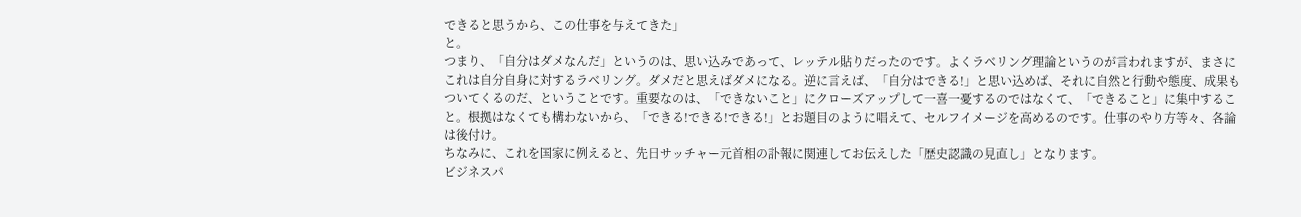できると思うから、この仕事を与えてきた」
と。
つまり、「自分はダメなんだ」というのは、思い込みであって、レッテル貼りだったのです。よくラベリング理論というのが言われますが、まさにこれは自分自身に対するラベリング。ダメだと思えばダメになる。逆に言えば、「自分はできる!」と思い込めば、それに自然と行動や態度、成果もついてくるのだ、ということです。重要なのは、「できないこと」にクローズアップして一喜一憂するのではなくて、「できること」に集中すること。根拠はなくても構わないから、「できる!できる!できる!」とお題目のように唱えて、セルフイメージを高めるのです。仕事のやり方等々、各論は後付け。
ちなみに、これを国家に例えると、先日サッチャー元首相の訃報に関連してお伝えした「歴史認識の見直し」となります。
ビジネスパ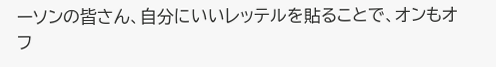ーソンの皆さん、自分にいいレッテルを貼ることで、オンもオフ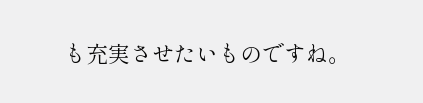も充実させたいものですね。